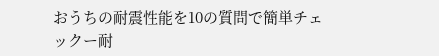おうちの耐震性能を10の質問で簡単チェックー耐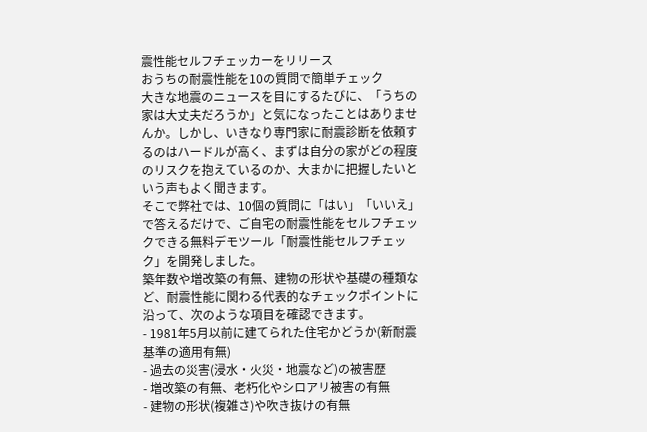震性能セルフチェッカーをリリース
おうちの耐震性能を10の質問で簡単チェック
大きな地震のニュースを目にするたびに、「うちの家は大丈夫だろうか」と気になったことはありませんか。しかし、いきなり専門家に耐震診断を依頼するのはハードルが高く、まずは自分の家がどの程度のリスクを抱えているのか、大まかに把握したいという声もよく聞きます。
そこで弊社では、10個の質問に「はい」「いいえ」で答えるだけで、ご自宅の耐震性能をセルフチェックできる無料デモツール「耐震性能セルフチェック」を開発しました。
築年数や増改築の有無、建物の形状や基礎の種類など、耐震性能に関わる代表的なチェックポイントに沿って、次のような項目を確認できます。
- 1981年5月以前に建てられた住宅かどうか(新耐震基準の適用有無)
- 過去の災害(浸水・火災・地震など)の被害歴
- 増改築の有無、老朽化やシロアリ被害の有無
- 建物の形状(複雑さ)や吹き抜けの有無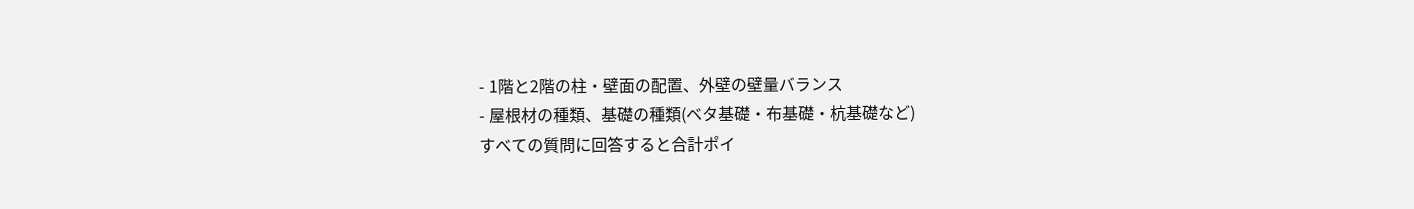- 1階と2階の柱・壁面の配置、外壁の壁量バランス
- 屋根材の種類、基礎の種類(ベタ基礎・布基礎・杭基礎など)
すべての質問に回答すると合計ポイ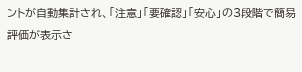ントが自動集計され、「注意」「要確認」「安心」の3段階で簡易評価が表示さ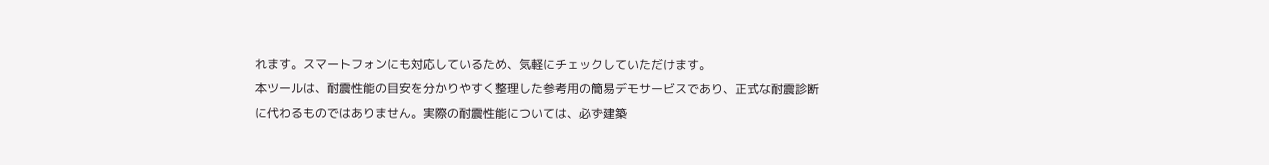れます。スマートフォンにも対応しているため、気軽にチェックしていただけます。
本ツールは、耐震性能の目安を分かりやすく整理した参考用の簡易デモサービスであり、正式な耐震診断に代わるものではありません。実際の耐震性能については、必ず建築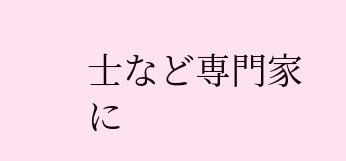士など専門家に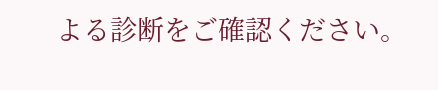よる診断をご確認ください。